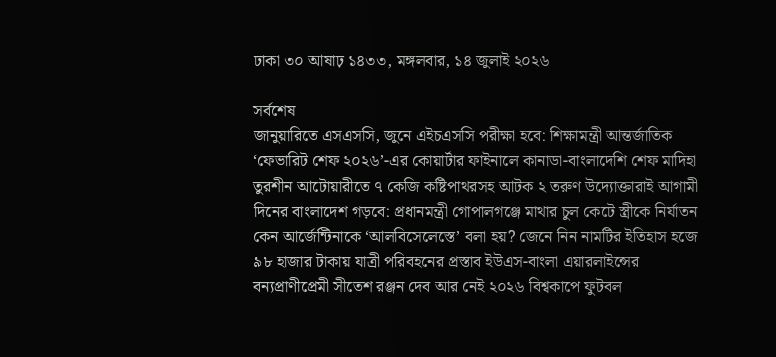ঢাকা ৩০ আষাঢ় ১৪৩৩, মঙ্গলবার, ১৪ জুলাই ২০২৬

সর্বশেষ
জানুয়ারিতে এসএসসি, জুনে এইচএসসি পরীক্ষা হবে: শিক্ষামন্ত্রী আন্তর্জাতিক ‘ফেভারিট শেফ ২০২৬’-এর কোয়ার্টার ফাইনালে কানাডা-বাংলাদেশি শেফ মাদিহা তুরশীন আটোয়ারীতে ৭ কেজি কষ্টিপাথরসহ আটক ২ তরুণ উদ্যোক্তারাই আগামী দিনের বাংলাদেশ গড়বে: প্রধানমন্ত্রী গোপালগঞ্জে মাথার চুল কেটে স্ত্রীকে নির্যাতন কেন আর্জেন্টিনাকে ‘আলবিসেলেস্তে’ বলা হয়? জেনে নিন নামটির ইতিহাস হজে ৯৮ হাজার টাকায় যাত্রী পরিবহনের প্রস্তাব ইউএস-বাংলা এয়ারলাইন্সের বন্যপ্রাণীপ্রেমী সীতেশ রঞ্জন দেব আর নেই ২০২৬ বিশ্বকাপে ফুটবল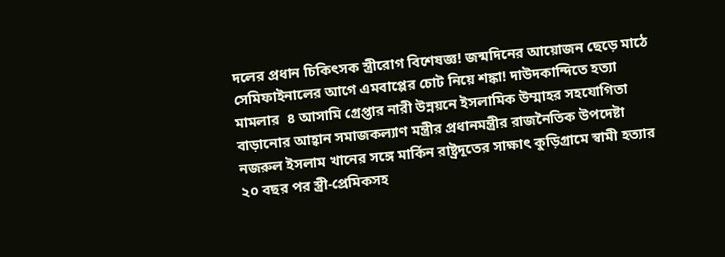দলের প্রধান চিকিৎসক স্ত্রীরোগ বিশেষজ্ঞ! জন্মদিনের আয়োজন ছেড়ে মাঠে সেমিফাইনালের আগে এমবাপ্পের চোট নিয়ে শঙ্কা! দাউদকান্দিতে হত্যা মামলার  ৪ আসামি গ্রেপ্তার নারী উন্নয়নে ইসলামিক উম্মাহর সহযোগিতা বাড়ানোর আহ্বান সমাজকল্যাণ মন্ত্রীর প্রধানমন্ত্রীর রাজনৈতিক উপদেষ্টা নজরুল ইসলাম খানের সঙ্গে মার্কিন রাষ্ট্রদূতের সাক্ষাৎ কুড়িগ্রামে স্বামী হত্যার ২০ বছর পর স্ত্রী-প্রেমিকসহ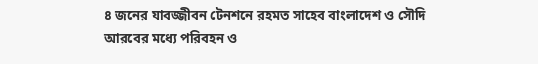৪ জনের যাবজ্জীবন টেনশনে রহমত সাহেব বাংলাদেশ ও সৌদি আরবের মধ্যে পরিবহন ও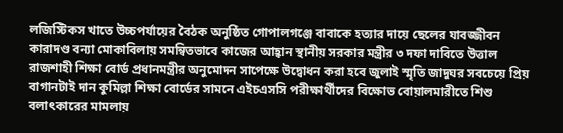লজিস্টিকস খাতে উচ্চপর্যায়ের বৈঠক অনুষ্ঠিত গোপালগঞ্জে বাবাকে হত্যার দায়ে ছেলের যাবজ্জীবন কারাদণ্ড বন্যা মোকাবিলায় সমন্বিতভাবে কাজের আহ্বান স্থানীয় সরকার মন্ত্রীর ৩ দফা দাবিতে উত্তাল রাজশাহী শিক্ষা বোর্ড প্রধানমন্ত্রীর অনুমোদন সাপেক্ষে উদ্বোধন করা হবে জুলাই স্মৃতি জাদুঘর সবচেয়ে প্রিয় বাগানটাই দান কুমিল্লা শিক্ষা বোর্ডের সামনে এইচএসসি পরীক্ষার্থীদের বিক্ষোভ বোয়ালমারীতে শিশু বলাৎকারের মামলায়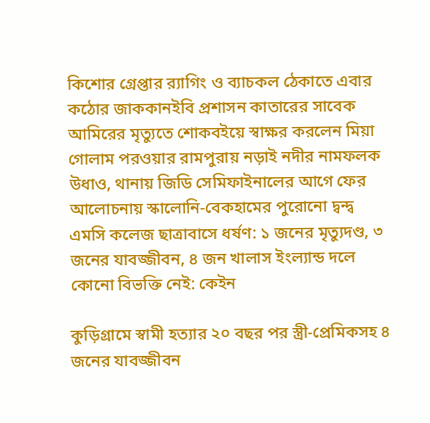কিশোর গ্রেপ্তার র‍্যাগিং ও ব্যাচকল ঠেকাতে এবার কঠোর জাককানইবি প্রশাসন কাতারের সাবেক আমিরের মৃত্যুতে শোকবইয়ে স্বাক্ষর করলেন মিয়া গোলাম পরওয়ার রামপুরায় নড়াই নদীর নামফলক উধাও, থানায় জিডি সেমিফাইনালের আগে ফের আলোচনায় স্কালোনি-বেকহামের পুরোনো দ্বন্দ্ব এমসি কলেজ ছাত্রাবাসে ধর্ষণ: ১ জনের মৃত্যুদণ্ড, ৩ জনের যাবজ্জীবন, ৪ জন খালাস ইংল্যান্ড দলে কোনো বিভক্তি নেই: কেইন

কুড়িগ্রামে স্বামী হত্যার ২০ বছর পর স্ত্রী-প্রেমিকসহ ৪ জনের যাবজ্জীবন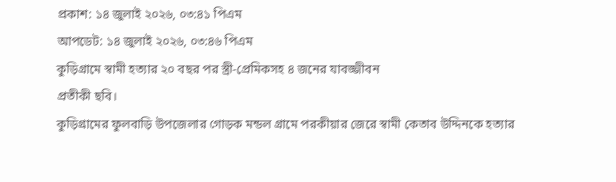প্রকাশ: ১৪ জুলাই ২০২৬, ০৩:৪১ পিএম
আপডেট: ১৪ জুলাই ২০২৬, ০৩:৪৬ পিএম
কুড়িগ্রামে স্বামী হত্যার ২০ বছর পর স্ত্রী-প্রেমিকসহ ৪ জনের যাবজ্জীবন
প্রতীকী ছবি।
কুড়িগ্রামের ফুলবাড়ি উপজেলার গোড়ক মন্ডল গ্রামে পরকীয়ার জেরে স্বামী কেতাব উদ্দিনকে হত্যার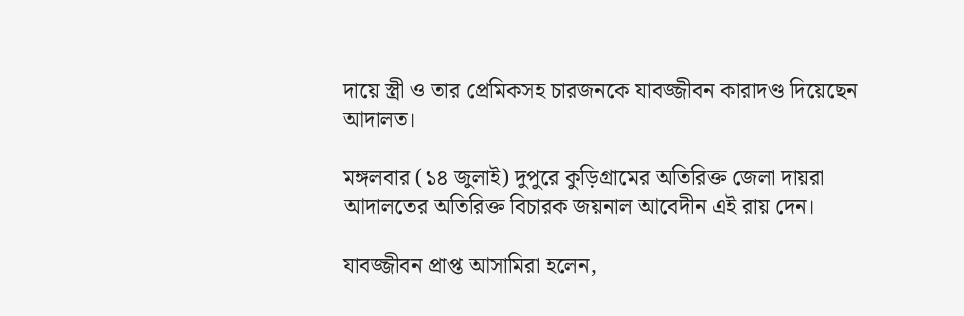দায়ে স্ত্রী ও তার প্রেমিকসহ চারজনকে যাবজ্জীবন কারাদণ্ড দিয়েছেন আদালত।

মঙ্গলবার (১৪ জুলাই) দুপুরে কুড়িগ্রামের অতিরিক্ত জেলা দায়রা আদালতের অতিরিক্ত বিচারক জয়নাল আবেদীন এই রায় দেন।

যাবজ্জীবন প্রাপ্ত আসামিরা হলেন,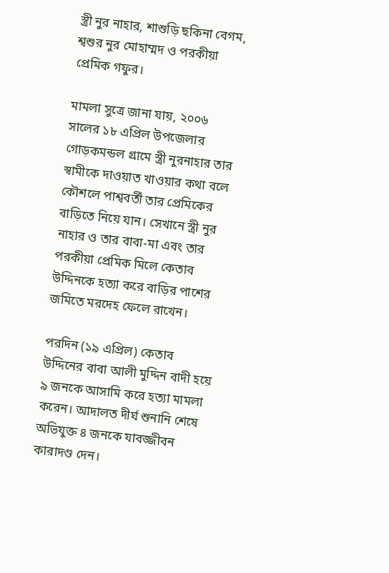স্ত্রী নুর নাহার, শাশুড়ি ছকিনা বেগম, শ্বশুর নুর মোহাম্মদ ও পরকীয়া প্রেমিক গফুর।

মামলা সুত্রে জানা যায়, ২০০৬ সালের ১৮ এপ্রিল উপজেলার গোড়কমন্ডল গ্রামে স্ত্রী নুরনাহার তার স্বামীকে দাওয়াত খাওয়ার কথা বলে কৌশলে পাশ্ববর্তী তার প্রেমিকের বাড়িতে নিয়ে যান। সেখানে স্ত্রী নুর নাহার ও তার বাবা-মা এবং তার পরকীয়া প্রেমিক মিলে কেতাব উদ্দিনকে হত্যা করে বাড়ির পাশের জমিতে মরদেহ ফেলে রাখেন।

পরদিন (১৯ এপ্রিল) কেতাব উদ্দিনের বাবা আলী মুদ্দিন বাদী হয়ে ৯ জনকে আসামি করে হত্যা মামলা করেন। আদালত দীর্ঘ শুনানি শেষে অভিযুক্ত ৪ জনকে যাবজ্জীবন কারাদণ্ড দেন।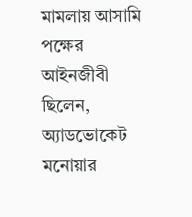মামলায় আসামি পক্ষের আইনজীবী ছিলেন, অ্যাডভোকেট মনোয়ার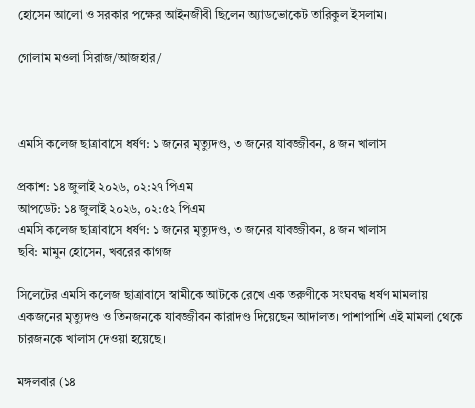হোসেন আলো ও সরকার পক্ষের আইনজীবী ছিলেন অ্যাডভোকেট তারিকুল ইসলাম।

গোলাম মওলা সিরাজ/আজহার/



এমসি কলেজ ছাত্রাবাসে ধর্ষণ: ১ জনের মৃত্যুদণ্ড, ৩ জনের যাবজ্জীবন, ৪ জন খালাস

প্রকাশ: ১৪ জুলাই ২০২৬, ০২:২৭ পিএম
আপডেট: ১৪ জুলাই ২০২৬, ০২:৫২ পিএম
এমসি কলেজ ছাত্রাবাসে ধর্ষণ: ১ জনের মৃত্যুদণ্ড, ৩ জনের যাবজ্জীবন, ৪ জন খালাস
ছবি: মামুন হোসেন, খবরের কাগজ

সিলেটের এমসি কলেজ ছাত্রাবাসে স্বামীকে আটকে রেখে এক তরুণীকে সংঘবদ্ধ ধর্ষণ মামলায় একজনের মৃত্যুদণ্ড ও তিনজনকে যাবজ্জীবন কারাদণ্ড দিয়েছেন আদালত। পাশাপাশি এই মামলা থেকে চারজনকে খালাস দেওয়া হয়েছে।

মঙ্গলবার (১৪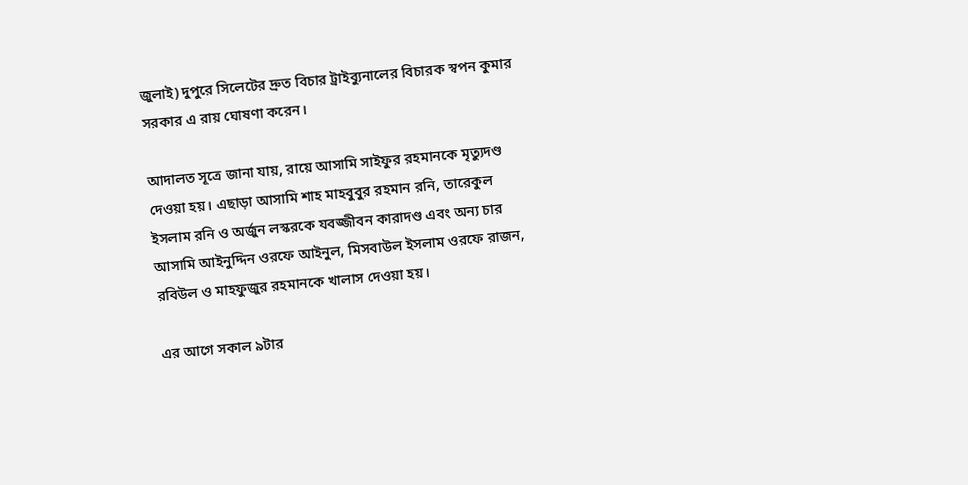জুলাই) দুপুরে সিলেটের দ্রুত বিচার ট্রাইব্যুনালের বিচারক স্বপন কুমার সরকার এ রায় ঘোষণা করেন।

আদালত সূত্রে জানা যায়, রায়ে আসামি সাইফুর রহমানকে মৃত্যুদণ্ড দেওয়া হয়। এছাড়া আসামি শাহ মাহবুবুর রহমান রনি, তারেকুল ইসলাম রনি ও অর্জুন লস্করকে যবজ্জীবন কারাদণ্ড এবং অন্য চার আসামি আইনুদ্দিন ওরফে আইনুল, মিসবাউল ইসলাম ওরফে রাজন, রবিউল ও মাহফুজুর রহমানকে খালাস দেওয়া হয়।

এর আগে সকাল ৯টার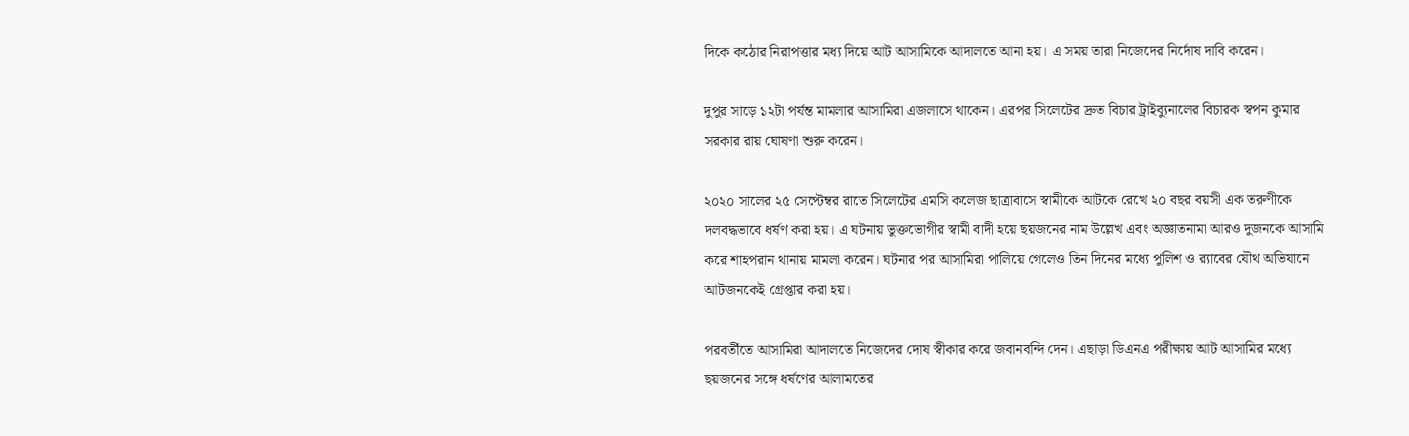দিকে কঠোর নিরাপত্তার মধ্য দিয়ে আট আসামিকে আদালতে আনা হয়। এ সময় তারা নিজেদের নির্দোষ দাবি করেন।

দুপুর সাড়ে ১২টা পর্যন্ত মামলার আসামিরা এজলাসে থাকেন। এরপর সিলেটের দ্রুত বিচার ট্রাইব্যুনালের বিচারক স্বপন কুমার সরকার রায় ঘোষণা শুরু করেন।

২০২০ সালের ২৫ সেপ্টেম্বর রাতে সিলেটের এমসি কলেজ ছাত্রাবাসে স্বামীকে আটকে রেখে ২০ বছর বয়সী এক তরুণীকে দলবদ্ধভাবে ধর্ষণ করা হয়। এ ঘটনায় ভুক্তভোগীর স্বামী বাদী হয়ে ছয়জনের নাম উল্লেখ এবং অজ্ঞাতনামা আরও দুজনকে আসামি করে শাহপরান থানায় মামলা করেন। ঘটনার পর আসামিরা পালিয়ে গেলেও তিন দিনের মধ্যে পুলিশ ও র‍্যাবের যৌথ অভিযানে আটজনকেই গ্রেপ্তার করা হয়।

পরবর্তীতে আসামিরা আদালতে নিজেদের দোষ স্বীকার করে জবানবন্দি দেন। এছাড়া ডিএনএ পরীক্ষায় আট আসামির মধ্যে ছয়জনের সঙ্গে ধর্ষণের আলামতের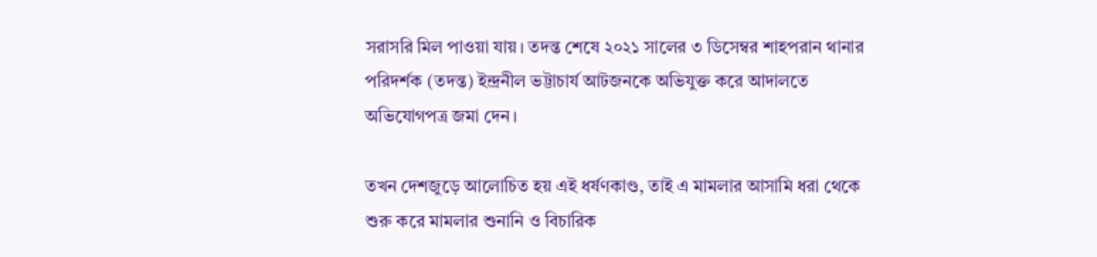সরাসরি মিল পাওয়া যায়। তদন্ত শেষে ২০২১ সালের ৩ ডিসেম্বর শাহপরান থানার পরিদর্শক (তদন্ত) ইন্দ্রনীল ভট্টাচার্য আটজনকে অভিযুক্ত করে আদালতে অভিযোগপত্র জমা দেন।

তখন দেশজুড়ে আলোচিত হয় এই ধর্ষণকাণ্ড, তাই এ মামলার আসামি ধরা থেকে শুরু করে মামলার শুনানি ও বিচারিক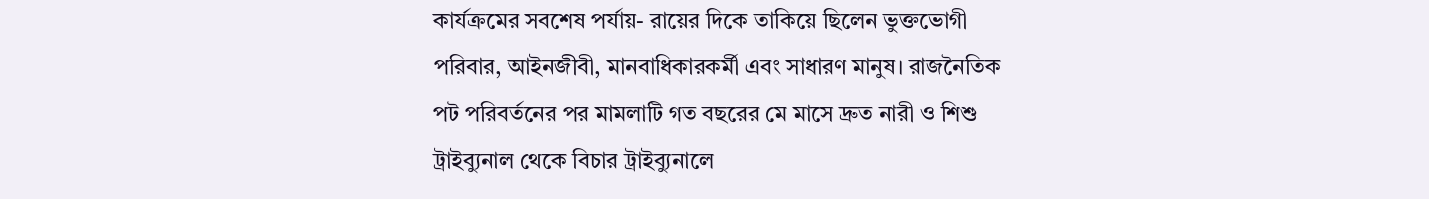কার্যক্রমের সবশেষ পর্যায়- রায়ের দিকে তাকিয়ে ছিলেন ভুক্তভোগী পরিবার, আইনজীবী, মানবাধিকারকর্মী এবং সাধারণ মানুষ। রাজনৈতিক পট পরিবর্তনের পর মামলাটি গত বছরের মে মাসে দ্রুত নারী ও শিশু ট্রাইব্যুনাল থেকে বিচার ট্রাইব্যুনালে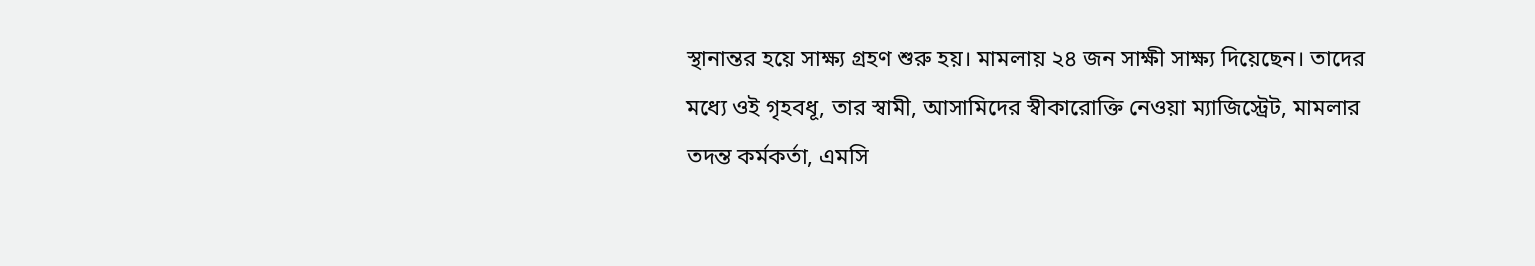স্থানান্তর হয়ে সাক্ষ্য গ্রহণ শুরু হয়। মামলায় ২৪ জন সাক্ষী সাক্ষ্য দিয়েছেন। তাদের মধ্যে ওই গৃহবধূ, তার স্বামী, আসামিদের স্বীকারোক্তি নেওয়া ম্যাজিস্ট্রেট, মামলার তদন্ত কর্মকর্তা, এমসি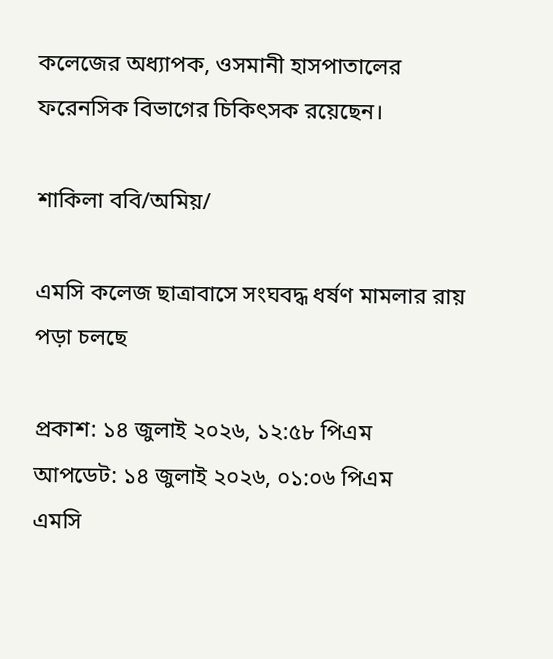কলেজের অধ্যাপক, ওসমানী হাসপাতালের ফরেনসিক বিভাগের চিকিৎসক রয়েছেন।

শাকিলা ববি/অমিয়/

এমসি কলেজ ছাত্রাবাসে সংঘবদ্ধ ধর্ষণ মামলার রায় পড়া চলছে

প্রকাশ: ১৪ জুলাই ২০২৬, ১২:৫৮ পিএম
আপডেট: ১৪ জুলাই ২০২৬, ০১:০৬ পিএম
এমসি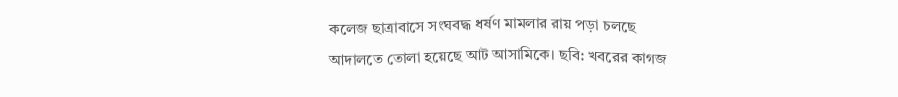কলেজ ছাত্রাবাসে সংঘবদ্ধ ধর্ষণ মামলার রায় পড়া চলছে
আদালতে তোলা হয়েছে আট আসামিকে। ছবি: খবরের কাগজ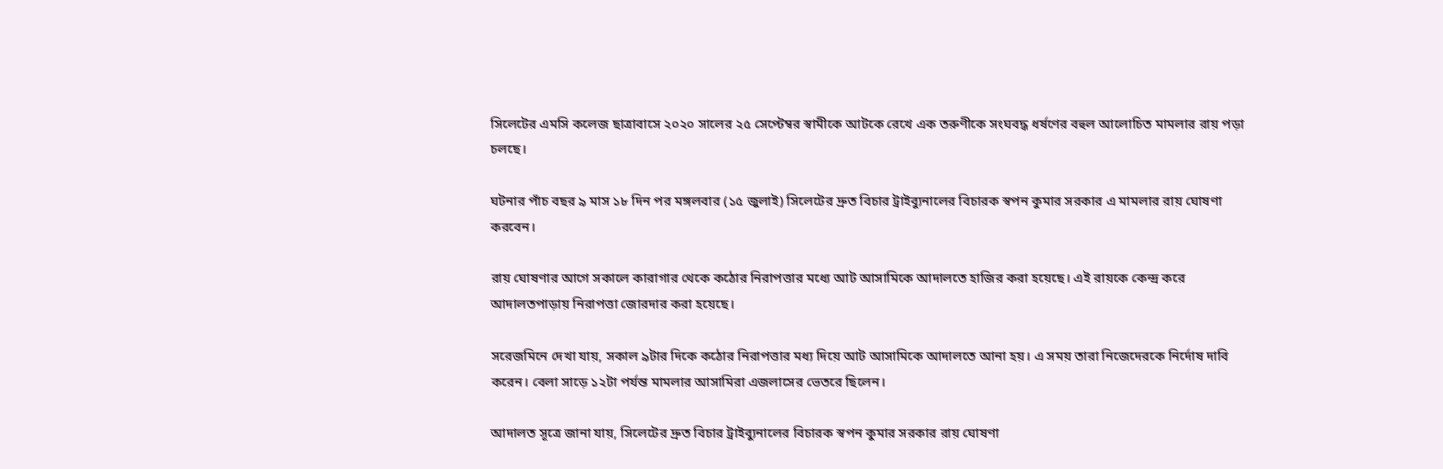সিলেটের এমসি কলেজ ছাত্রাবাসে ২০২০ সালের ২৫ সেপ্টেম্বর স্বামীকে আটকে রেখে এক তরুণীকে সংঘবদ্ধ ধর্ষণের বহুল আলোচিত মামলার রায় পড়া চলছে।

ঘটনার পাঁচ বছর ৯ মাস ১৮ দিন পর মঙ্গলবার (১৫ জুলাই) সিলেটের দ্রুত বিচার ট্রাইব্যুনালের বিচারক স্বপন কুমার সরকার এ মামলার রায় ঘোষণা করবেন।

রায় ঘোষণার আগে সকালে কারাগার থেকে কঠোর নিরাপত্তার মধ্যে আট আসামিকে আদালতে হাজির করা হয়েছে। এই রায়কে কেন্দ্র করে আদালতপাড়ায় নিরাপত্তা জোরদার করা হয়েছে।

সরেজমিনে দেখা যায়, সকাল ৯টার দিকে কঠোর নিরাপত্তার মধ্য দিয়ে আট আসামিকে আদালতে আনা হয়। এ সময় তারা নিজেদেরকে নির্দোষ দাবি করেন। বেলা সাড়ে ১২টা পর্যন্ত মামলার আসামিরা এজলাসের ভেতরে ছিলেন।

আদালত সূত্রে জানা যায়, সিলেটের দ্রুত বিচার ট্রাইব্যুনালের বিচারক স্বপন কুমার সরকার রায় ঘোষণা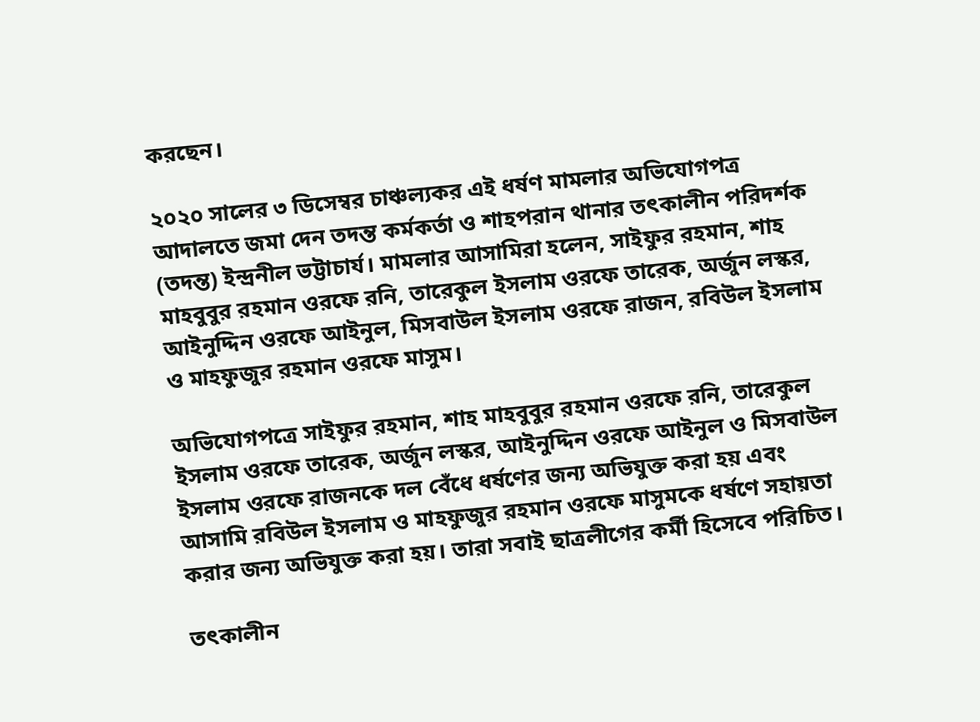করছেন।

২০২০ সালের ৩ ডিসেম্বর চাঞ্চল্যকর এই ধর্ষণ মামলার অভিযোগপত্র আদালতে জমা দেন তদন্ত কর্মকর্তা ও শাহপরান থানার তৎকালীন পরিদর্শক (তদন্ত) ইন্দ্রনীল ভট্টাচার্য। মামলার আসামিরা হলেন, সাইফুর রহমান, শাহ মাহবুবুর রহমান ওরফে রনি, তারেকুল ইসলাম ওরফে তারেক, অর্জুন লস্কর, আইনুদ্দিন ওরফে আইনুল, মিসবাউল ইসলাম ওরফে রাজন, রবিউল ইসলাম ও মাহফুজুর রহমান ওরফে মাসুম।

অভিযোগপত্রে সাইফুর রহমান, শাহ মাহবুবুর রহমান ওরফে রনি, তারেকুল ইসলাম ওরফে তারেক, অর্জুন লস্কর, আইনুদ্দিন ওরফে আইনুল ও মিসবাউল ইসলাম ওরফে রাজনকে দল বেঁধে ধর্ষণের জন্য অভিযুক্ত করা হয় এবং আসামি রবিউল ইসলাম ও মাহফুজুর রহমান ওরফে মাসুমকে ধর্ষণে সহায়তা করার জন্য অভিযুক্ত করা হয়। তারা সবাই ছাত্রলীগের কর্মী হিসেবে পরিচিত।

তৎকালীন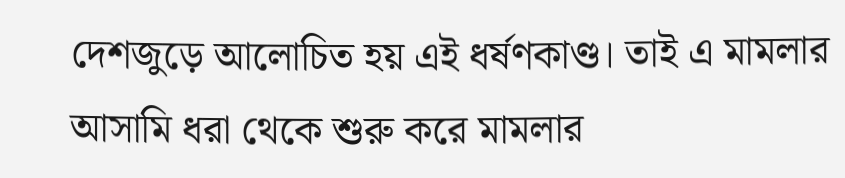দেশজুড়ে আলোচিত হয় এই ধর্ষণকাণ্ড। তাই এ মামলার আসামি ধরা থেকে শুরু করে মামলার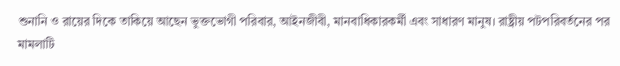শুনানি ও রায়ের দিকে তাকিয়ে আছেন ভুক্তভোগী পরিবার, আইনজীবী, মানবাধিকারকর্মী এবং সাধারণ মানুষ। রাষ্ট্রীয় পটপরিবর্তনের পর মামলাটি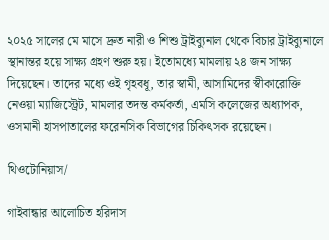২০২৫ সালের মে মাসে দ্রুত নারী ও শিশু ট্রাইব্যুনাল থেকে বিচার ট্রাইব্যুনালে স্থানান্তর হয়ে সাক্ষ্য গ্রহণ শুরু হয়। ইতোমধ্যে মামলায় ২৪ জন সাক্ষ্য দিয়েছেন। তাদের মধ্যে ওই গৃহবধূ, তার স্বামী, আসামিদের স্বীকারোক্তি নেওয়া ম্যাজিস্ট্রেট, মামলার তদন্ত কর্মকর্তা, এমসি কলেজের অধ্যাপক, ওসমানী হাসপাতালের ফরেনসিক বিভাগের চিকিৎসক রয়েছেন।

থিওটোনিয়াস/

গাইবান্ধার আলোচিত হরিদাস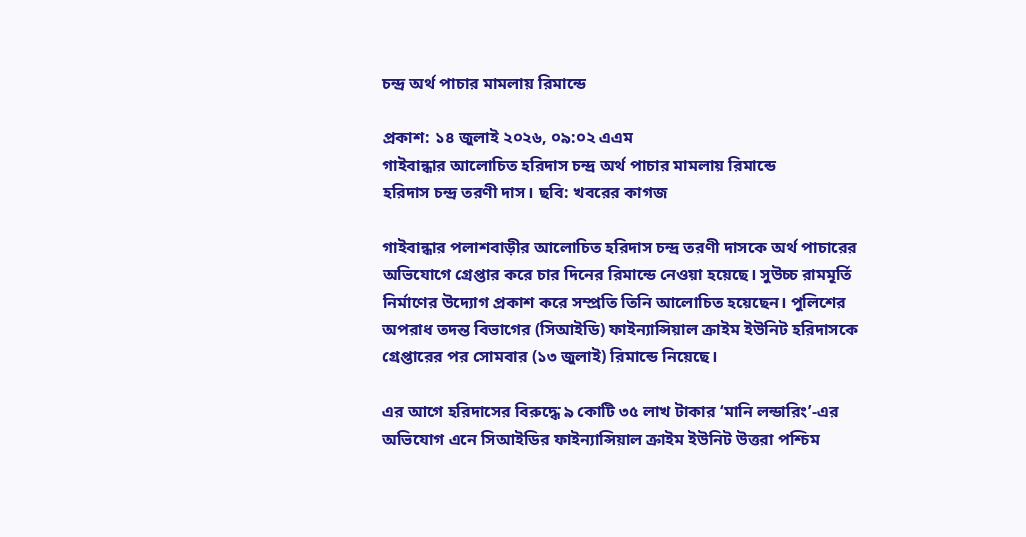চন্দ্র অর্থ পাচার মামলায় রিমান্ডে

প্রকাশ: ১৪ জুলাই ২০২৬, ০৯:০২ এএম
গাইবান্ধার আলোচিত হরিদাস চন্দ্র অর্থ পাচার মামলায় রিমান্ডে
হরিদাস চন্দ্র তরণী দাস। ছবি: খবরের কাগজ

গাইবান্ধার পলাশবাড়ীর আলোচিত হরিদাস চন্দ্র তরণী দাসকে অর্থ পাচারের অভিযোগে গ্রেপ্তার করে চার দিনের রিমান্ডে নেওয়া হয়েছে। সুউচ্চ রামমূর্তি নির্মাণের উদ্যোগ প্রকাশ করে সম্প্রতি তিনি আলোচিত হয়েছেন। পুলিশের অপরাধ তদন্ত বিভাগের (সিআইডি) ফাইন্যান্সিয়াল ক্রাইম ইউনিট হরিদাসকে গ্রেপ্তারের পর সোমবার (১৩ জুলাই) রিমান্ডে নিয়েছে।

এর আগে হরিদাসের বিরুদ্ধে ৯ কোটি ৩৫ লাখ টাকার ‘মানি লন্ডারিং’-এর অভিযোগ এনে সিআইডির ফাইন্যান্সিয়াল ক্রাইম ইউনিট উত্তরা পশ্চিম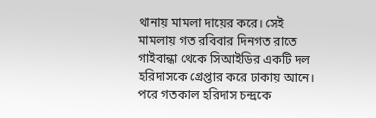থানায় মামলা দায়ের করে। সেই মামলায় গত রবিবার দিনগত রাতে গাইবান্ধা থেকে সিআইডির একটি দল হরিদাসকে গ্রেপ্তার করে ঢাকায় আনে। পরে গতকাল হরিদাস চন্দ্রকে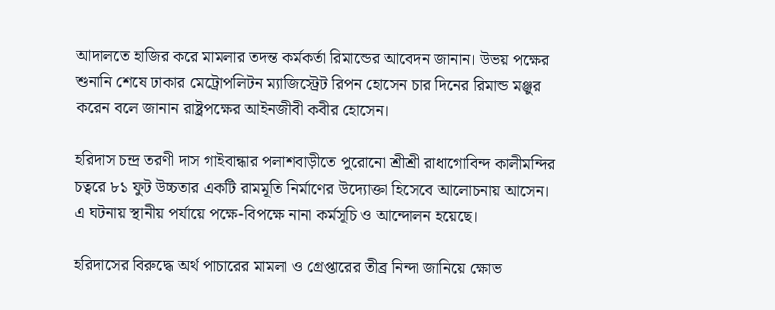আদালতে হাজির করে মামলার তদন্ত কর্মকর্তা রিমান্ডের আবেদন জানান। উভয় পক্ষের শুনানি শেষে ঢাকার মেট্রোপলিটন ম্যাজিস্ট্রেট রিপন হোসেন চার দিনের রিমান্ড মঞ্জুর করেন বলে জানান রাষ্ট্রপক্ষের আইনজীবী কবীর হোসেন।

হরিদাস চন্দ্র তরণী দাস গাইবান্ধার পলাশবাড়ীতে পুরোনো শ্রীশ্রী রাধাগোবিন্দ কালীমন্দির চত্বরে ৮১ ফুট উচ্চতার একটি রামমূতি নির্মাণের উদ্যোক্তা হিসেবে আলোচনায় আসেন। এ ঘটনায় স্থানীয় পর্যায়ে পক্ষে-বিপক্ষে নানা কর্মসূচি ও আন্দোলন হয়েছে।

হরিদাসের বিরুদ্ধে অর্থ পাচারের মামলা ও গ্রেপ্তারের তীব্র নিন্দা জানিয়ে ক্ষোভ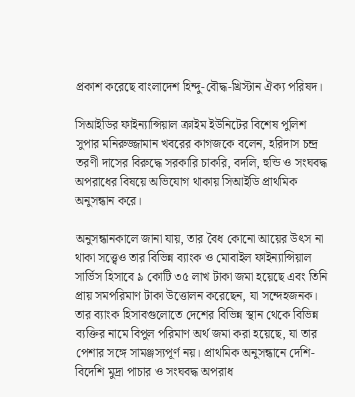প্রকাশ করেছে বাংলাদেশ হিন্দু-বৌদ্ধ-খ্রিস্টান ঐক্য পরিষদ।

সিআইডির ফাইন্যান্সিয়াল ক্রাইম ইউনিটের বিশেষ পুলিশ সুপার মনিরুজ্জামান খবরের কাগজকে বলেন, হরিদাস চন্দ্র তরণী দাসের বিরুদ্ধে সরকারি চাকরি, বদলি, হুন্ডি ও সংঘবদ্ধ অপরাধের বিষয়ে অভিযোগ থাকায় সিআইডি প্রাথমিক অনুসন্ধান করে।

অনুসন্ধানকালে জানা যায়, তার বৈধ কোনো আয়ের উৎস না থাকা সত্ত্বেও তার বিভিন্ন ব্যাংক ও মোবাইল ফাইন্যান্সিয়াল সার্ভিস হিসাবে ৯ কোটি ৩৫ লাখ টাকা জমা হয়েছে এবং তিনি প্রায় সমপরিমাণ টাকা উত্তোলন করেছেন, যা সন্দেহজনক। তার ব্যাংক হিসাবগুলোতে দেশের বিভিন্ন স্থান থেকে বিভিন্ন ব্যক্তির নামে বিপুল পরিমাণ অর্থ জমা করা হয়েছে, যা তার পেশার সঙ্গে সামঞ্জস্যপূর্ণ নয়। প্রাথমিক অনুসন্ধানে দেশি-বিদেশি মুদ্রা পাচার ও সংঘবদ্ধ অপরাধ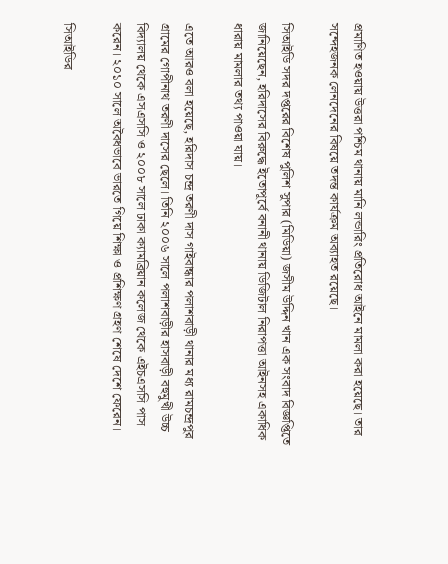প্রমাণিত হওয়ায় উত্তরা পশ্চিম থানায় মানি লন্ডারিং প্রতিরোধ আইনে মামলা করা হয়েছে। তার সন্দেহজনক লেনদেনের বিষয়ে তদন্ত কার্যক্রম অব্যাহত রয়েছে।

সিআইডি সদর দপ্তরের বিশেষ পুলিশ সুপার (মিডিয়া) জসীম উদ্দিন খান এক সংবাদ বিজ্ঞপ্তিতে জানিয়েছেন, হরিদাসের বিরুদ্ধে ইতোপূর্বে বনানী থানায় ডিজিটাল নিরাপত্তা আইনসহ একাধিক ধারায় মামলার তথ্য পাওয়া যায়।

এতে আরও বলা হয়েছে, হরিদাস চন্দ্র তরণী দাস গাইবান্ধার পলাশবাড়ী থানার মধ্য রামচন্দ্রপুর গ্রামের গোপীনাথ তরণী দাসের ছেলে। তিনি ২০০৬ সালে পলাশবাড়ীর হাসবাড়ী বহুমুখী উচ্চ বিদ্যালয় থেকে এসএসসি ও ২০০৮ সালে ঢাকা ক্যামব্রিয়ান কলেজ থেকে এইচএসসি পাস করেন। ২০১০ সালে অবৈধভাবে ভারতে গিয়ে শিক্ষা ও প্রশিক্ষণ গ্রহণ শেষে দেশে ফেরেন।

সিআইডির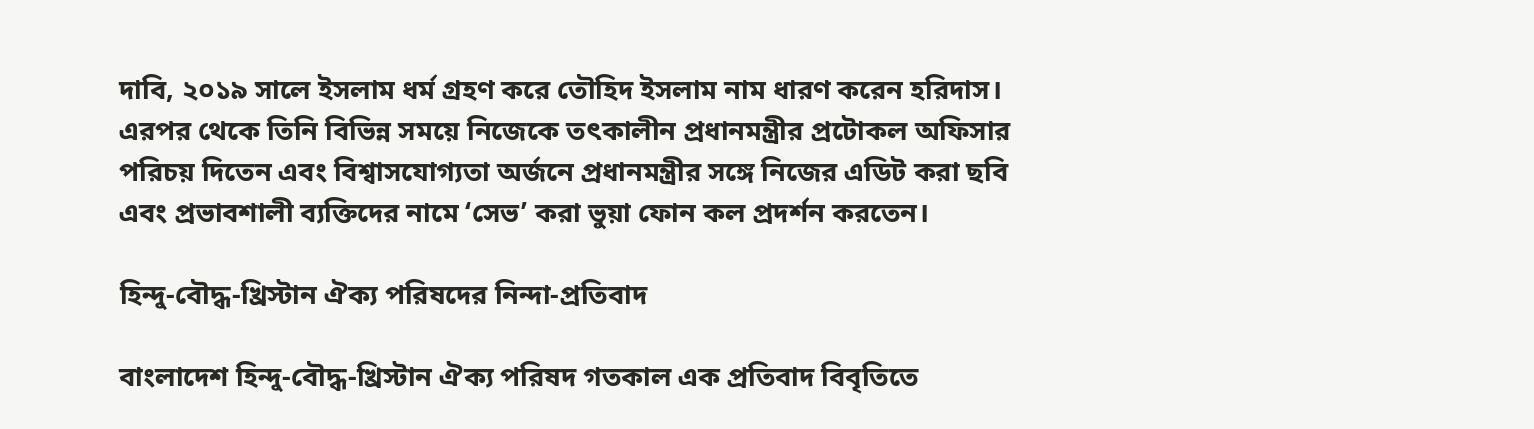দাবি, ২০১৯ সালে ইসলাম ধর্ম গ্রহণ করে তৌহিদ ইসলাম নাম ধারণ করেন হরিদাস। এরপর থেকে তিনি বিভিন্ন সময়ে নিজেকে তৎকালীন প্রধানমন্ত্রীর প্রটোকল অফিসার পরিচয় দিতেন এবং বিশ্বাসযোগ্যতা অর্জনে প্রধানমন্ত্রীর সঙ্গে নিজের এডিট করা ছবি এবং প্রভাবশালী ব্যক্তিদের নামে ‘সেভ’ করা ভুয়া ফোন কল প্রদর্শন করতেন।

হিন্দু-বৌদ্ধ-খ্রিস্টান ঐক্য পরিষদের নিন্দা-প্রতিবাদ

বাংলাদেশ হিন্দু-বৌদ্ধ-খ্রিস্টান ঐক্য পরিষদ গতকাল এক প্রতিবাদ বিবৃতিতে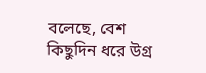বলেছে, বেশ কিছুদিন ধরে উগ্র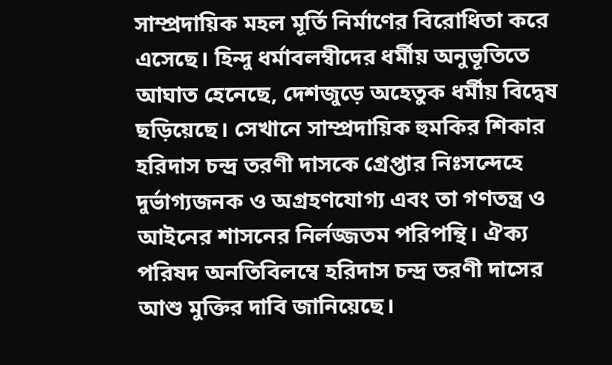সাম্প্রদায়িক মহল মূর্তি নির্মাণের বিরোধিতা করে এসেছে। হিন্দু ধর্মাবলম্বীদের ধর্মীয় অনুভূতিতে আঘাত হেনেছে, দেশজুড়ে অহেতুক ধর্মীয় বিদ্বেষ ছড়িয়েছে। সেখানে সাম্প্রদায়িক হুমকির শিকার হরিদাস চন্দ্র তরণী দাসকে গ্রেপ্তার নিঃসন্দেহে দুর্ভাগ্যজনক ও অগ্রহণযোগ্য এবং তা গণতন্ত্র ও আইনের শাসনের নির্লজ্জতম পরিপন্থি। ঐক্য পরিষদ অনতিবিলম্বে হরিদাস চন্দ্র তরণী দাসের আশু মুক্তির দাবি জানিয়েছে।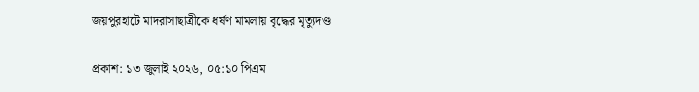জয়পুরহাটে মাদরাসাছাত্রীকে ধর্ষণ মামলায় বৃদ্ধের মৃত্যুদণ্ড

প্রকাশ: ১৩ জুলাই ২০২৬, ০৫:১০ পিএম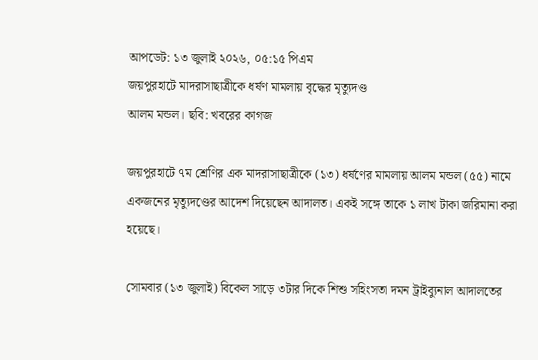আপডেট: ১৩ জুলাই ২০২৬, ০৫:১৫ পিএম
জয়পুরহাটে মাদরাসাছাত্রীকে ধর্ষণ মামলায় বৃদ্ধের মৃত্যুদণ্ড
আলম মন্ডল। ছবি: খবরের কাগজ

জয়পুরহাটে ৭ম শ্রেণির এক মাদরাসাছাত্রীকে (১৩) ধর্ষণের মামলায় আলম মন্ডল (৫৫) নামে একজনের মৃত্যুদণ্ডের আদেশ দিয়েছেন আদালত। একই সঙ্গে তাকে ১ লাখ টাকা জরিমানা করা হয়েছে।

সোমবার (১৩ জুলাই) বিকেল সাড়ে ৩টার দিকে শিশু সহিংসতা দমন ট্রাইব্যুনাল আদালতের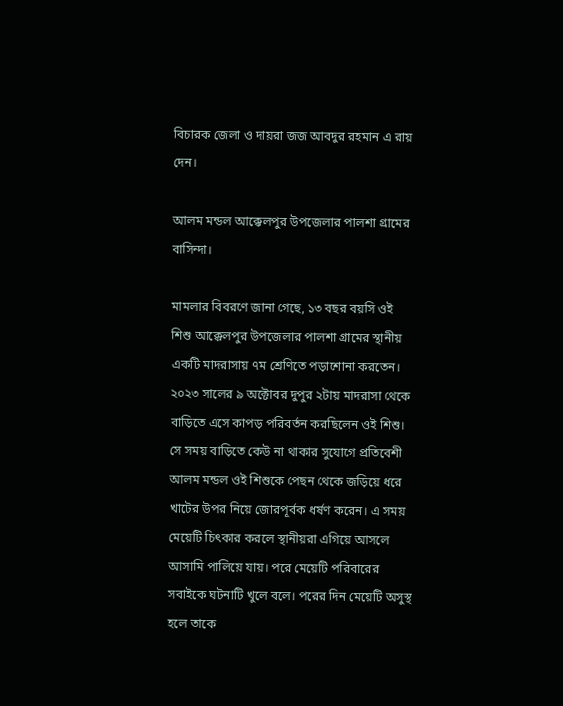বিচারক জেলা ও দায়রা জজ আবদুর রহমান এ রায় দেন।

আলম মন্ডল আক্কেলপুর উপজেলার পালশা গ্রামের বাসিন্দা।

মামলার বিবরণে জানা গেছে, ১৩ বছর বয়সি ওই শিশু আক্কেলপুর উপজেলার পালশা গ্রামের স্থানীয় একটি মাদরাসায় ৭ম শ্রেণিতে পড়াশোনা করতেন। ২০২৩ সালের ৯ অক্টোবর দুপুর ২টায় মাদরাসা থেকে বাড়িতে এসে কাপড় পরিবর্তন করছিলেন ওই শিশু। সে সময় বাড়িতে কেউ না থাকার সুযোগে প্রতিবেশী আলম মন্ডল ওই শিশুকে পেছন থেকে জড়িয়ে ধরে খাটের উপর নিয়ে জোরপূর্বক ধর্ষণ করেন। এ সময় মেয়েটি চিৎকার করলে স্থানীয়রা এগিয়ে আসলে আসামি পালিয়ে যায়। পরে মেয়েটি পরিবারের সবাইকে ঘটনাটি খুলে বলে। পরের দিন মেয়েটি অসুস্থ হলে তাকে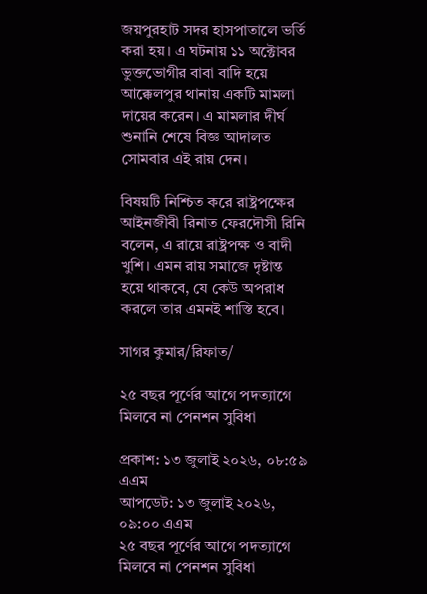জয়পুরহাট সদর হাসপাতালে ভর্তি করা হয়। এ ঘটনায় ১১ অক্টোবর ভুক্তভোগীর বাবা বাদি হয়ে আক্কেলপুর থানায় একটি মামলা দায়ের করেন। এ মামলার দীর্ঘ শুনানি শেষে বিজ্ঞ আদালত সোমবার এই রায় দেন।

বিষয়টি নিশ্চিত করে রাষ্ট্রপক্ষের আইনজীবী রিনাত ফেরদৌসী রিনি বলেন, এ রায়ে রাষ্ট্রপক্ষ ও বাদী খুশি। এমন রায় সমাজে দৃষ্টান্ত হয়ে থাকবে, যে কেউ অপরাধ করলে তার এমনই শাস্তি হবে।

সাগর কুমার/রিফাত/

২৫ বছর পূর্ণের আগে পদত্যাগে মিলবে না পেনশন সুবিধা

প্রকাশ: ১৩ জুলাই ২০২৬, ০৮:৫৯ এএম
আপডেট: ১৩ জুলাই ২০২৬, ০৯:০০ এএম
২৫ বছর পূর্ণের আগে পদত্যাগে মিলবে না পেনশন সুবিধা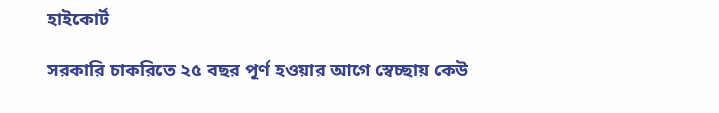হাইকোর্ট

সরকারি চাকরিতে ২৫ বছর পূর্ণ হওয়ার আগে স্বেচ্ছায় কেউ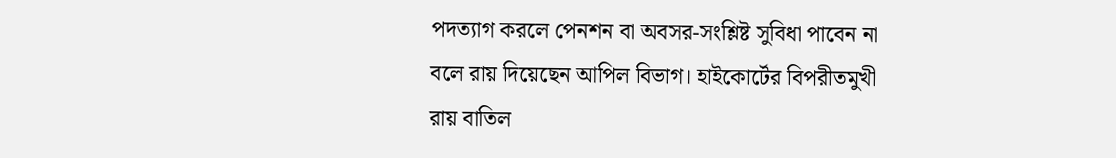পদত্যাগ করলে পেনশন বা অবসর-সংশ্লিষ্ট সুবিধা পাবেন না বলে রায় দিয়েছেন আপিল বিভাগ। হাইকোর্টের বিপরীতমুখী রায় বাতিল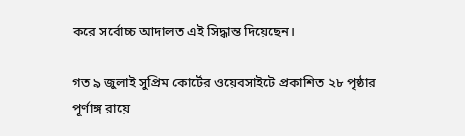করে সর্বোচ্চ আদালত এই সিদ্ধান্ত দিয়েছেন।

গত ৯ জুলাই সুপ্রিম কোর্টের ওয়েবসাইটে প্রকাশিত ২৮ পৃষ্ঠার পূর্ণাঙ্গ রায়ে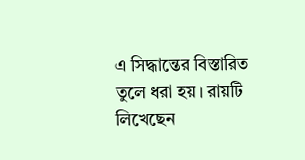এ সিদ্ধান্তের বিস্তারিত তুলে ধরা হয়। রায়টি লিখেছেন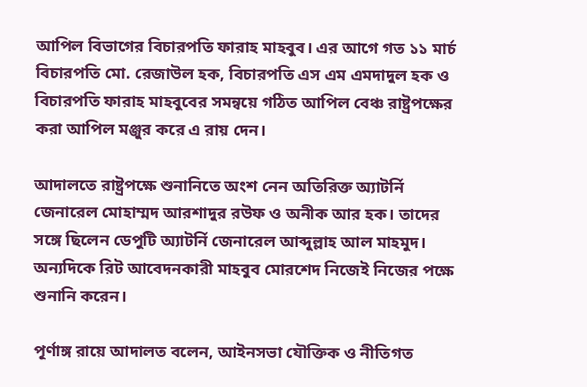আপিল বিভাগের বিচারপতি ফারাহ মাহবুব। এর আগে গত ১১ মার্চ বিচারপতি মো. রেজাউল হক, বিচারপতি এস এম এমদাদুল হক ও বিচারপতি ফারাহ মাহবুবের সমন্বয়ে গঠিত আপিল বেঞ্চ রাষ্ট্রপক্ষের করা আপিল মঞ্জুর করে এ রায় দেন।

আদালতে রাষ্ট্রপক্ষে শুনানিতে অংশ নেন অতিরিক্ত অ্যাটর্নি জেনারেল মোহাম্মদ আরশাদুর রউফ ও অনীক আর হক। তাদের সঙ্গে ছিলেন ডেপুটি অ্যাটর্নি জেনারেল আব্দুল্লাহ আল মাহমুদ। অন্যদিকে রিট আবেদনকারী মাহবুব মোরশেদ নিজেই নিজের পক্ষে শুনানি করেন।

পূর্ণাঙ্গ রায়ে আদালত বলেন, আইনসভা যৌক্তিক ও নীতিগত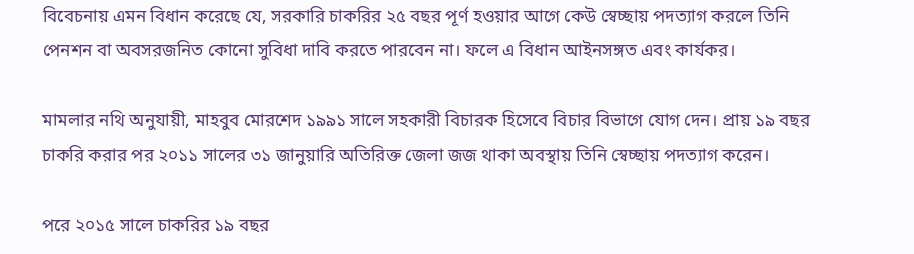বিবেচনায় এমন বিধান করেছে যে, সরকারি চাকরির ২৫ বছর পূর্ণ হওয়ার আগে কেউ স্বেচ্ছায় পদত্যাগ করলে তিনি পেনশন বা অবসরজনিত কোনো সুবিধা দাবি করতে পারবেন না। ফলে এ বিধান আইনসঙ্গত এবং কার্যকর।

মামলার নথি অনুযায়ী, মাহবুব মোরশেদ ১৯৯১ সালে সহকারী বিচারক হিসেবে বিচার বিভাগে যোগ দেন। প্রায় ১৯ বছর চাকরি করার পর ২০১১ সালের ৩১ জানুয়ারি অতিরিক্ত জেলা জজ থাকা অবস্থায় তিনি স্বেচ্ছায় পদত্যাগ করেন।

পরে ২০১৫ সালে চাকরির ১৯ বছর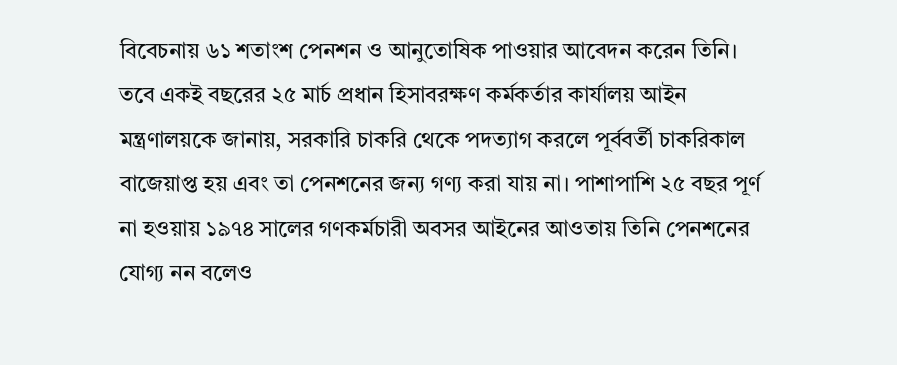বিবেচনায় ৬১ শতাংশ পেনশন ও আনুতোষিক পাওয়ার আবেদন করেন তিনি। তবে একই বছরের ২৫ মার্চ প্রধান হিসাবরক্ষণ কর্মকর্তার কার্যালয় আইন মন্ত্রণালয়কে জানায়, সরকারি চাকরি থেকে পদত্যাগ করলে পূর্ববর্তী চাকরিকাল বাজেয়াপ্ত হয় এবং তা পেনশনের জন্য গণ্য করা যায় না। পাশাপাশি ২৫ বছর পূর্ণ না হওয়ায় ১৯৭৪ সালের গণকর্মচারী অবসর আইনের আওতায় তিনি পেনশনের যোগ্য নন বলেও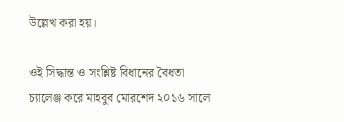উল্লেখ করা হয়।

ওই সিদ্ধান্ত ও সংশ্লিষ্ট বিধানের বৈধতা চ্যালেঞ্জ করে মাহবুব মোরশেদ ২০১৬ সালে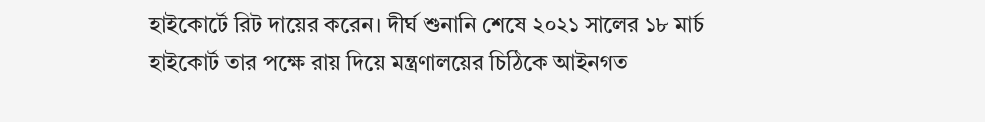হাইকোর্টে রিট দায়ের করেন। দীর্ঘ শুনানি শেষে ২০২১ সালের ১৮ মার্চ হাইকোর্ট তার পক্ষে রায় দিয়ে মন্ত্রণালয়ের চিঠিকে আইনগত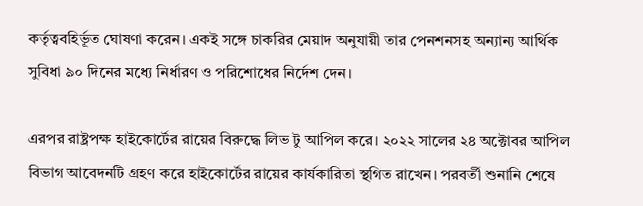কর্তৃত্ববহির্ভূত ঘোষণা করেন। একই সঙ্গে চাকরির মেয়াদ অনুযায়ী তার পেনশনসহ অন্যান্য আর্থিক সুবিধা ৯০ দিনের মধ্যে নির্ধারণ ও পরিশোধের নির্দেশ দেন।

এরপর রাষ্ট্রপক্ষ হাইকোর্টের রায়ের বিরুদ্ধে লিভ টু আপিল করে। ২০২২ সালের ২৪ অক্টোবর আপিল বিভাগ আবেদনটি গ্রহণ করে হাইকোর্টের রায়ের কার্যকারিতা স্থগিত রাখেন। পরবর্তী শুনানি শেষে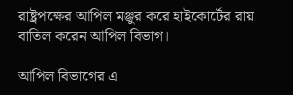রাষ্ট্রপক্ষের আপিল মঞ্জুর করে হাইকোর্টের রায় বাতিল করেন আপিল বিভাগ।

আপিল বিভাগের এ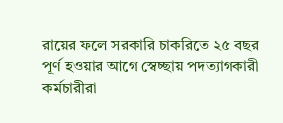রায়ের ফলে সরকারি চাকরিতে ২৫ বছর পূর্ণ হওয়ার আগে স্বেচ্ছায় পদত্যাগকারী কর্মচারীরা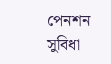পেনশন সুবিধা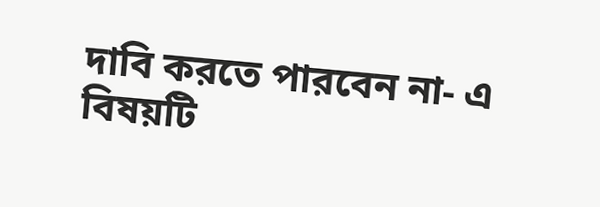দাবি করতে পারবেন না- এ বিষয়টি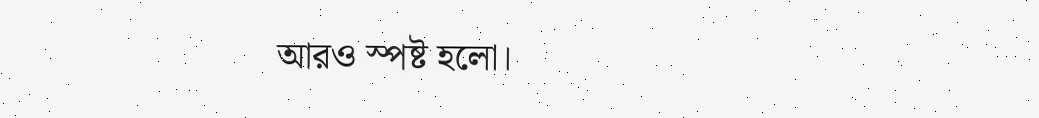আরও স্পষ্ট হলো।